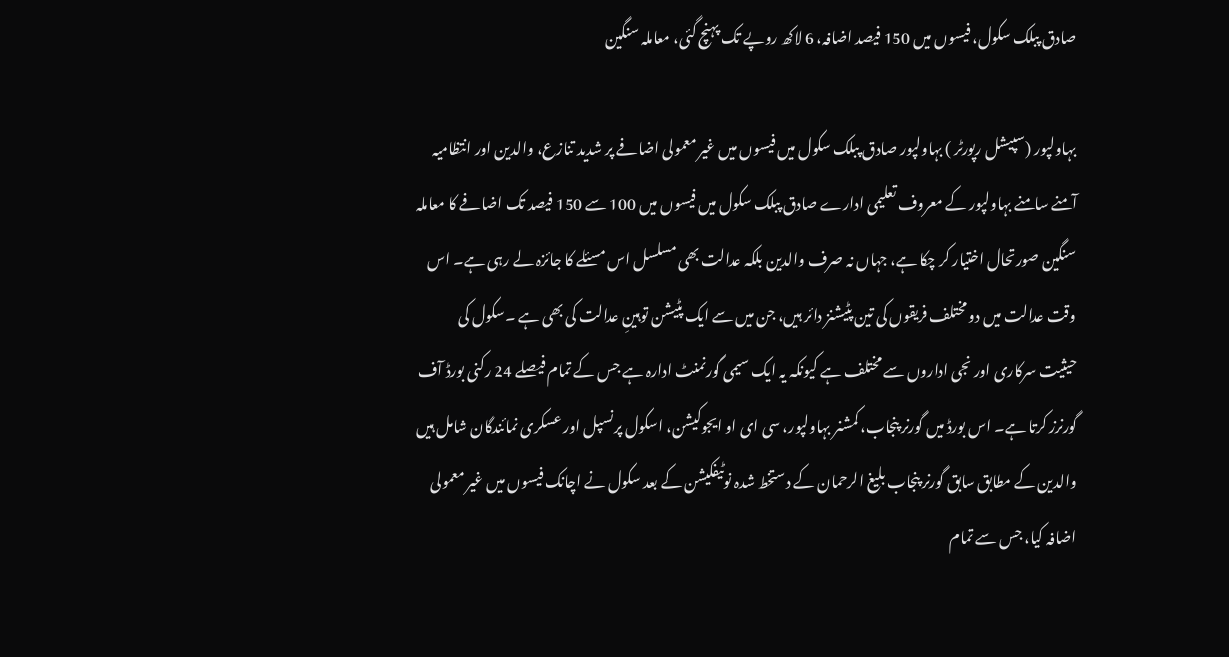صادق پبلک سکول، فیسوں میں 150 فیصد اضافہ، 6 لاکھ روپے تک پہنچ گئی، معاملہ سنگین

بہاولپور (سپیشل رپورٹر ) بہاولپور صادق پبلک سکول میں فیسوں میں غیر معمولی اضافے پر شدید تنازع، والدین اور انتظامیہ آمنے سامنے بہاولپور کے معروف تعلیمی ادارے صادق پبلک سکول میں فیسوں میں 100 سے 150 فیصد تک اضافے کا معاملہ سنگین صورتحال اختیار کر چکا ہے، جہاں نہ صرف والدین بلکہ عدالت بھی مسلسل اس مسئلے کا جائزہ لے رہی ہے۔ اس وقت عدالت میں دو مختلف فریقوں کی تین پٹیشنز دائر ہیں، جن میں سے ایک پٹیشن توہینِ عدالت کی بھی ہے ۔سکول کی حیثیت سرکاری اور نجی اداروں سے مختلف ہے کیونکہ یہ ایک سیمی گورنمنٹ ادارہ ہے جس کے تمام فیصلے 24 رکنی بورڈ آف گورنرز کرتا ہے۔ اس بورڈ میں گورنر پنجاب، کمشنر بہاولپور، سی ای او ایجوکیشن، اسکول پرنسپل اور عسکری نمائندگان شامل ہیں والدین کے مطابق سابق گورنر پنجاب بلیغ الرحمان کے دستخط شدہ نوٹیفکیشن کے بعد سکول نے اچانک فیسوں میں غیر معمولی اضافہ کیا، جس سے تمام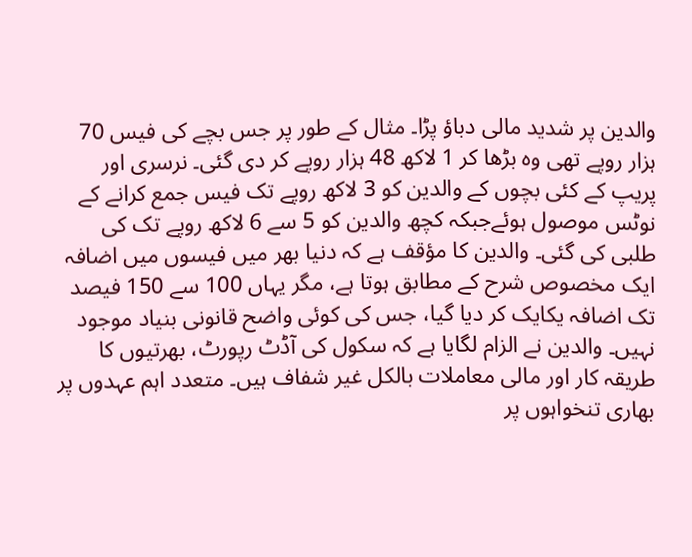والدین پر شدید مالی دباؤ پڑا۔ مثال کے طور پر جس بچے کی فیس 70 ہزار روپے تھی وہ بڑھا کر 1 لاکھ 48 ہزار روپے کر دی گئی۔ نرسری اور پریپ کے کئی بچوں کے والدین کو 3 لاکھ روپے تک فیس جمع کرانے کے نوٹس موصول ہوئےجبکہ کچھ والدین کو 5 سے 6 لاکھ روپے تک کی طلبی کی گئی۔ والدین کا مؤقف ہے کہ دنیا بھر میں فیسوں میں اضافہ ایک مخصوص شرح کے مطابق ہوتا ہے، مگر یہاں 100 سے 150 فیصد تک اضافہ یکایک کر دیا گیا، جس کی کوئی واضح قانونی بنیاد موجود نہیں۔ والدین نے الزام لگایا ہے کہ سکول کی آڈٹ رپورٹ، بھرتیوں کا طریقہ کار اور مالی معاملات بالکل غیر شفاف ہیں۔ متعدد اہم عہدوں پر بھاری تنخواہوں پر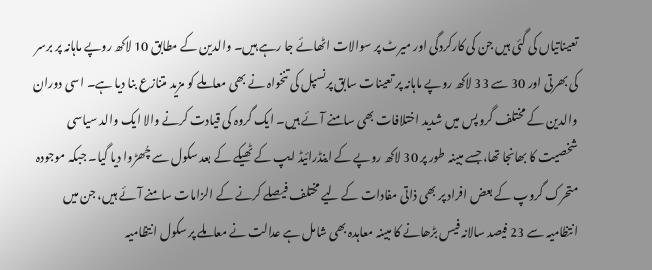تعیناتیاں کی گئی ہیں جن کی کارکردگی اور میرٹ پر سوالات اٹھائے جا رہے ہیں۔ والدین کے مطابق 10 لاکھ روپے ماہانہ پر برسر کی بھرتی اور 30 سے 33 لاکھ روپے ماہانہ پر تعینات سابق پرنسپل کی تنخواہ نے بھی معاملے کو مزید متنازع بنا دیا ہے۔ اسی دوران والدین کے مختلف گروپس میں شدید اختلافات بھی سامنے آئے ہیں۔ ایک گروہ کی قیادت کرنے والا ایک والد سیاسی شخصیت کا بھانجا تھا، جسے مبینہ طور پر 30 لاکھ روپے کے اینڈرائیڈ ایپ کے ٹھیکے کے بعد سکول سے چُھڑوا دیا گیا۔ جبکہ موجودہ متحرک گروپ کے بعض افراد پر بھی ذاتی مفادات کے لیے مختلف فیصلے کرنے کے الزامات سامنے آئے ہیں، جن میں انتظامیہ سے 23 فیصد سالانہ فیس بڑھانے کا مبینہ معاہدہ بھی شامل ہے عدالت نے معاملے پر سکول انتظامیہ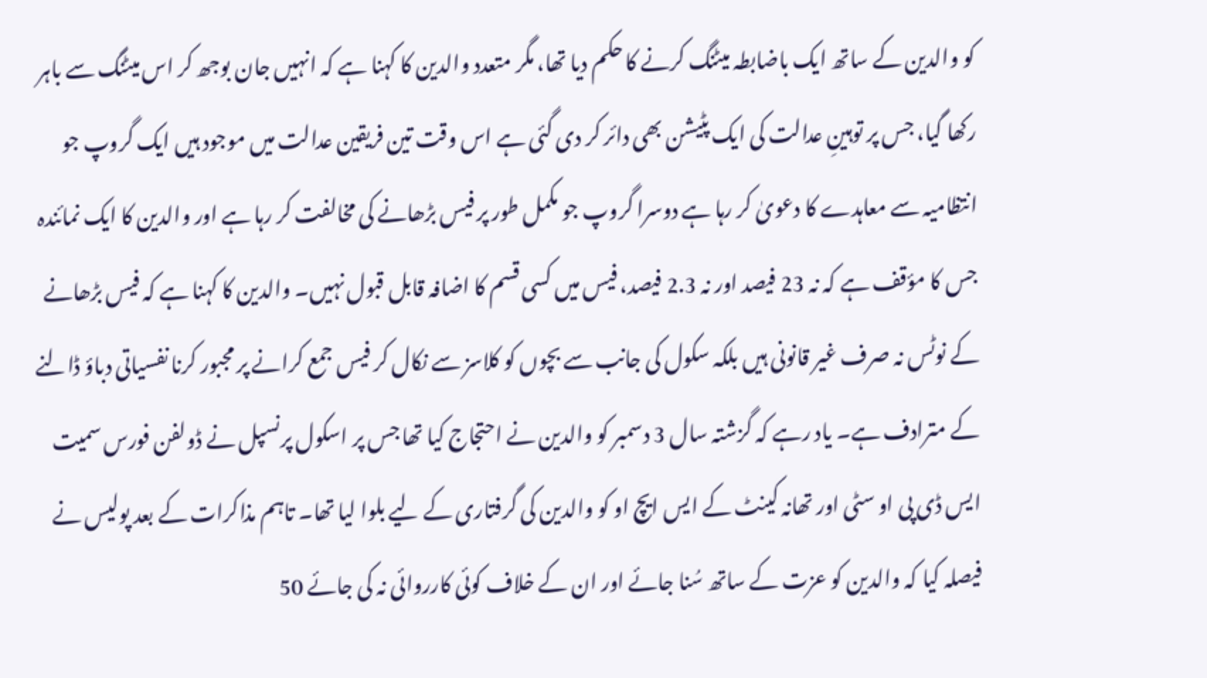کو والدین کے ساتھ ایک باضابطہ میٹنگ کرنے کا حکم دیا تھا، مگر متعدد والدین کا کہنا ہے کہ انہیں جان بوجھ کر اس میٹنگ سے باہر رکھا گیا، جس پر توہینِ عدالت کی ایک پٹیشن بھی دائر کر دی گئی ہے اس وقت تین فریقین عدالت میں موجود ہیں ایک گروپ جو انتظامیہ سے معاہدے کا دعویٰ کر رہا ہے دوسرا گروپ جو مکمل طور پر فیس بڑھانے کی مخالفت کر رہا ہے اور والدین کا ایک نمائندہ جس کا مؤقف ہے کہ نہ 23 فیصد اور نہ 2.3 فیصد، فیس میں کسی قسم کا اضافہ قابل قبول نہیں۔ والدین کا کہنا ہے کہ فیس بڑھانے کے نوٹس نہ صرف غیر قانونی ہیں بلکہ سکول کی جانب سے بچوں کو کلاسز سے نکال کر فیس جمع کرانے پر مجبور کرنا نفسیاتی دباؤ ڈالنے کے مترادف ہے۔ یاد رہے کہ گزشتہ سال 3 دسمبر کو والدین نے احتجاج کیا تھا جس پر اسکول پرنسپل نے ڈولفن فورس سمیت ایس ڈی پی او سٹی اور تھانہ کینٹ کے ایس ایچ او کو والدین کی گرفتاری کے لیے بلوا لیا تھا۔ تاہم مذاکرات کے بعد پولیس نے فیصلہ کیا کہ والدین کو عزت کے ساتھ سُنا جائے اور ان کے خلاف کوئی کارروائی نہ کی جائے 50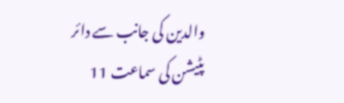والدین کی جانب سے دائر پٹیشن کی سماعت 11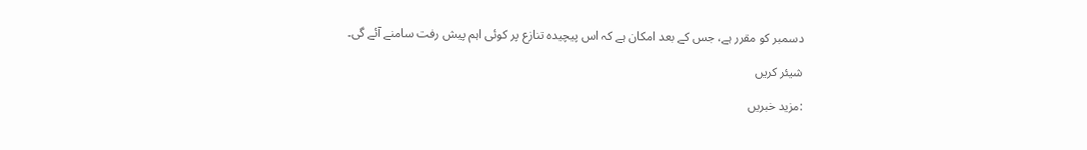دسمبر کو مقرر ہے، جس کے بعد امکان ہے کہ اس پیچیدہ تنازع پر کوئی اہم پیش رفت سامنے آئے گی۔

شیئر کریں

:مزید خبریں